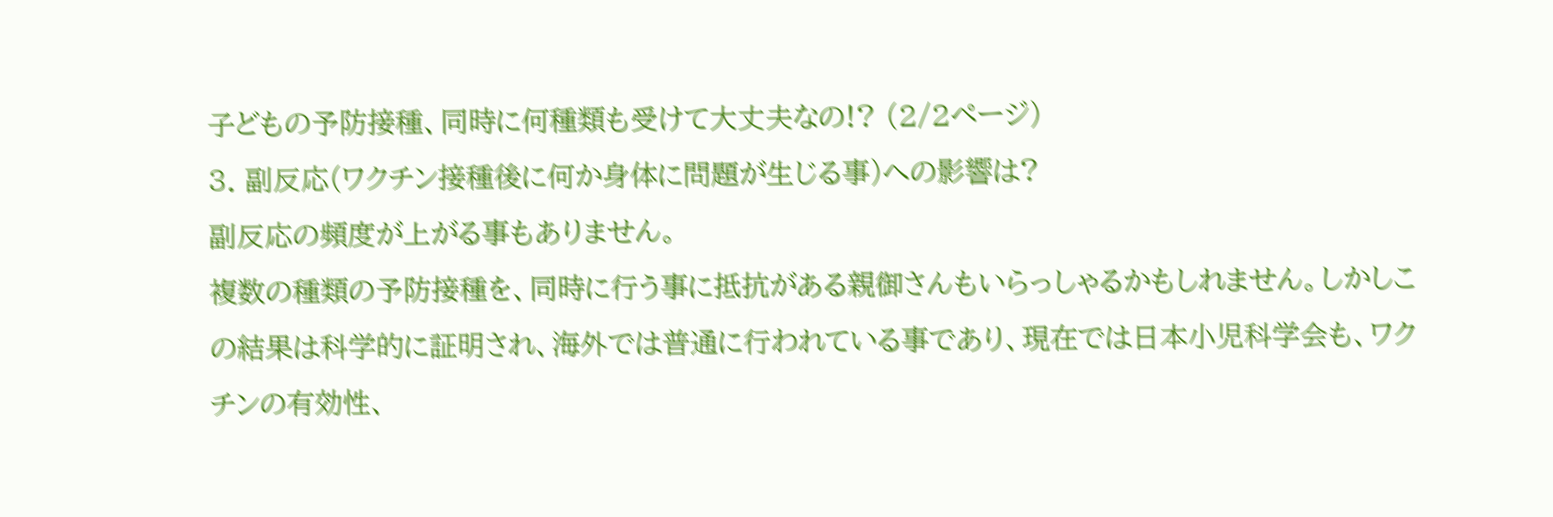子どもの予防接種、同時に何種類も受けて大丈夫なの!? (2/2ページ)
3. 副反応(ワクチン接種後に何か身体に問題が生じる事)への影響は?
副反応の頻度が上がる事もありません。
複数の種類の予防接種を、同時に行う事に抵抗がある親御さんもいらっしゃるかもしれません。しかしこの結果は科学的に証明され、海外では普通に行われている事であり、現在では日本小児科学会も、ワクチンの有効性、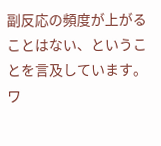副反応の頻度が上がることはない、ということを言及しています。 ワ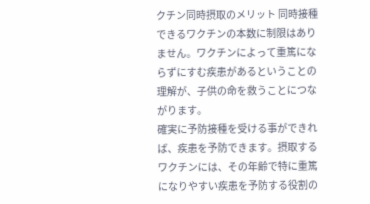クチン同時摂取のメリット 同時接種できるワクチンの本数に制限はありません。ワクチンによって重篤にならずにすむ疾患があるということの理解が、子供の命を救うことにつながります。
確実に予防接種を受ける事ができれば、疾患を予防できます。摂取するワクチンには、その年齢で特に重篤になりやすい疾患を予防する役割の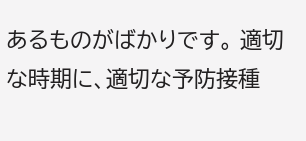あるものがばかりです。 適切な時期に、適切な予防接種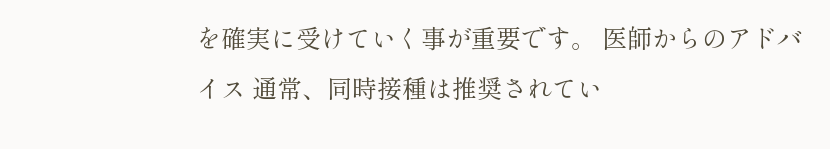を確実に受けていく事が重要です。 医師からのアドバイス 通常、同時接種は推奨されてい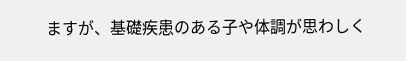ますが、基礎疾患のある子や体調が思わしく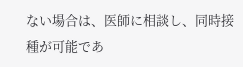ない場合は、医師に相談し、同時接種が可能であ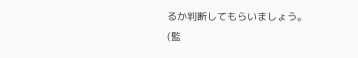るか判断してもらいましょう。
(監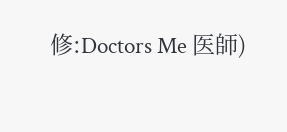修:Doctors Me 医師)